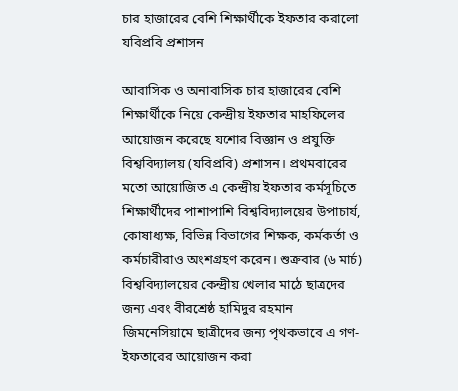চার হাজারের বেশি শিক্ষার্থীকে ইফতার করালো যবিপ্রবি প্রশাসন

আবাসিক ও অনাবাসিক চার হাজারের বেশি শিক্ষার্থীকে নিয়ে কেন্দ্রীয় ইফতার মাহফিলের আয়োজন করেছে যশোর বিজ্ঞান ও প্রযুক্তি বিশ্ববিদ্যালয় (যবিপ্রবি) প্রশাসন। প্রথমবারের মতো আয়োজিত এ কেন্দ্রীয় ইফতার কর্মসূচিতে শিক্ষার্থীদের পাশাপাশি বিশ্ববিদ্যালয়ের উপাচার্য, কোষাধ্যক্ষ, বিভিন্ন বিভাগের শিক্ষক, কর্মকর্তা ও কর্মচারীরাও অংশগ্রহণ করেন। শুক্রবার (৬ মার্চ) বিশ্ববিদ্যালয়ের কেন্দ্রীয় খেলার মাঠে ছাত্রদের জন্য এবং বীরশ্রেষ্ঠ হামিদুর রহমান জিমনেসিয়ামে ছাত্রীদের জন্য পৃথকভাবে এ গণ-ইফতারের আয়োজন করা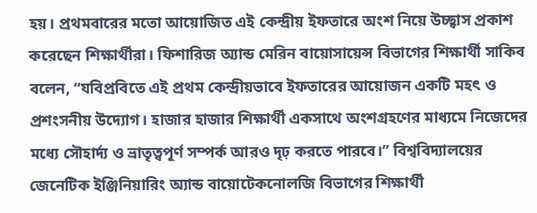হয়। প্রথমবারের মতো আয়োজিত এই কেন্দ্রীয় ইফতারে অংশ নিয়ে উচ্ছ্বাস প্রকাশ করেছেন শিক্ষার্থীরা। ফিশারিজ অ্যান্ড মেরিন বায়োসায়েন্স বিভাগের শিক্ষার্থী সাকিব বলেন, “যবিপ্রবিতে এই প্রথম কেন্দ্রীয়ভাবে ইফতারের আয়োজন একটি মহৎ ও প্রশংসনীয় উদ্যোগ। হাজার হাজার শিক্ষার্থী একসাথে অংশগ্রহণের মাধ্যমে নিজেদের মধ্যে সৌহার্দ্য ও ভ্রাতৃত্বপূর্ণ সম্পর্ক আরও দৃঢ় করতে পারবে।” বিশ্ববিদ্যালয়ের জেনেটিক ইঞ্জিনিয়ারিং অ্যান্ড বায়োটেকনোলজি বিভাগের শিক্ষার্থী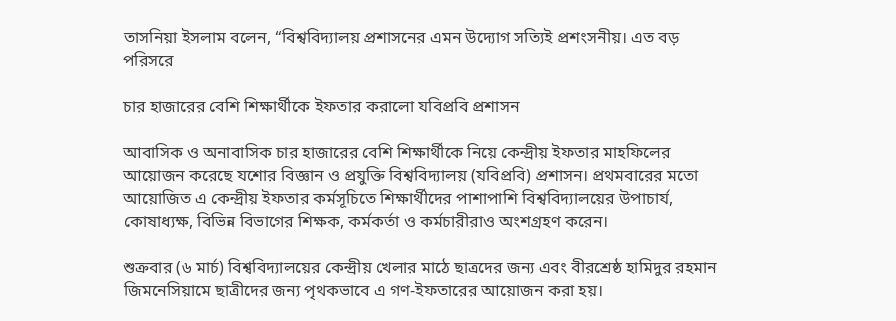তাসনিয়া ইসলাম বলেন, “বিশ্ববিদ্যালয় প্রশাসনের এমন উদ্যোগ সত্যিই প্রশংসনীয়। এত বড় পরিসরে

চার হাজারের বেশি শিক্ষার্থীকে ইফতার করালো যবিপ্রবি প্রশাসন

আবাসিক ও অনাবাসিক চার হাজারের বেশি শিক্ষার্থীকে নিয়ে কেন্দ্রীয় ইফতার মাহফিলের আয়োজন করেছে যশোর বিজ্ঞান ও প্রযুক্তি বিশ্ববিদ্যালয় (যবিপ্রবি) প্রশাসন। প্রথমবারের মতো আয়োজিত এ কেন্দ্রীয় ইফতার কর্মসূচিতে শিক্ষার্থীদের পাশাপাশি বিশ্ববিদ্যালয়ের উপাচার্য, কোষাধ্যক্ষ, বিভিন্ন বিভাগের শিক্ষক, কর্মকর্তা ও কর্মচারীরাও অংশগ্রহণ করেন।

শুক্রবার (৬ মার্চ) বিশ্ববিদ্যালয়ের কেন্দ্রীয় খেলার মাঠে ছাত্রদের জন্য এবং বীরশ্রেষ্ঠ হামিদুর রহমান জিমনেসিয়ামে ছাত্রীদের জন্য পৃথকভাবে এ গণ-ইফতারের আয়োজন করা হয়।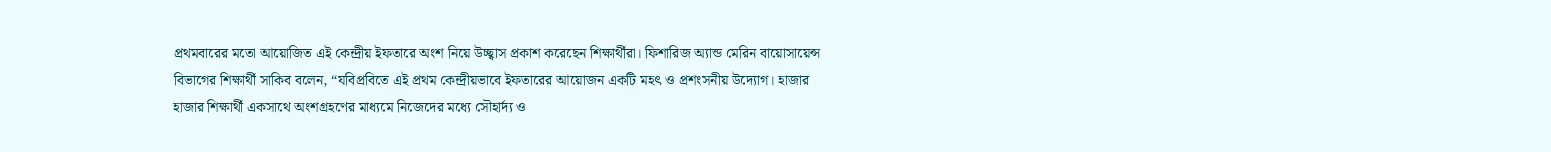প্রথমবারের মতো আয়োজিত এই কেন্দ্রীয় ইফতারে অংশ নিয়ে উচ্ছ্বাস প্রকাশ করেছেন শিক্ষার্থীরা। ফিশারিজ অ্যান্ড মেরিন বায়োসায়েন্স বিভাগের শিক্ষার্থী সাকিব বলেন, “যবিপ্রবিতে এই প্রথম কেন্দ্রীয়ভাবে ইফতারের আয়োজন একটি মহৎ ও প্রশংসনীয় উদ্যোগ। হাজার হাজার শিক্ষার্থী একসাথে অংশগ্রহণের মাধ্যমে নিজেদের মধ্যে সৌহার্দ্য ও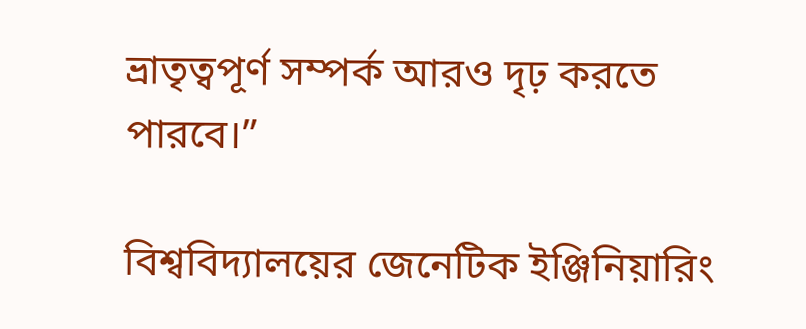ভ্রাতৃত্বপূর্ণ সম্পর্ক আরও দৃঢ় করতে পারবে।”

বিশ্ববিদ্যালয়ের জেনেটিক ইঞ্জিনিয়ারিং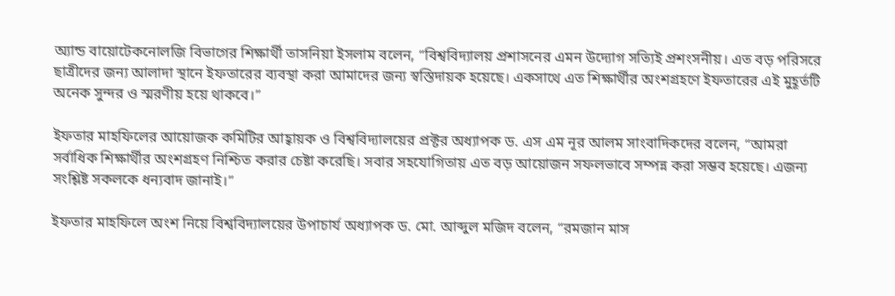অ্যান্ড বায়োটেকনোলজি বিভাগের শিক্ষার্থী তাসনিয়া ইসলাম বলেন, “বিশ্ববিদ্যালয় প্রশাসনের এমন উদ্যোগ সত্যিই প্রশংসনীয়। এত বড় পরিসরে ছাত্রীদের জন্য আলাদা স্থানে ইফতারের ব্যবস্থা করা আমাদের জন্য স্বস্তিদায়ক হয়েছে। একসাথে এত শিক্ষার্থীর অংশগ্রহণে ইফতারের এই মুহূর্তটি অনেক সুন্দর ও স্মরণীয় হয়ে থাকবে।”

ইফতার মাহফিলের আয়োজক কমিটির আহ্বায়ক ও বিশ্ববিদ্যালয়ের প্রক্টর অধ্যাপক ড. এস এম নূর আলম সাংবাদিকদের বলেন, “আমরা সর্বাধিক শিক্ষার্থীর অংশগ্রহণ নিশ্চিত করার চেষ্টা করেছি। সবার সহযোগিতায় এত বড় আয়োজন সফলভাবে সম্পন্ন করা সম্ভব হয়েছে। এজন্য সংশ্লিষ্ট সকলকে ধন্যবাদ জানাই।”

ইফতার মাহফিলে অংশ নিয়ে বিশ্ববিদ্যালয়ের উপাচার্য অধ্যাপক ড. মো. আব্দুল মজিদ বলেন, “রমজান মাস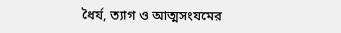ধৈর্য, ত্যাগ ও আত্মসংযমের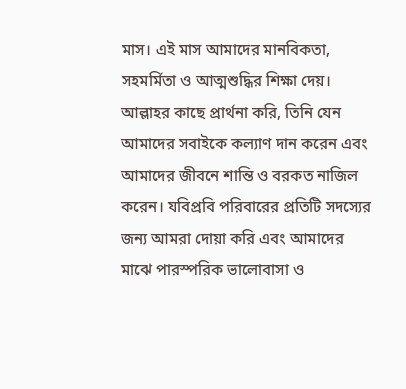মাস। এই মাস আমাদের মানবিকতা, সহমর্মিতা ও আত্মশুদ্ধির শিক্ষা দেয়। আল্লাহর কাছে প্রার্থনা করি, তিনি যেন আমাদের সবাইকে কল্যাণ দান করেন এবং আমাদের জীবনে শান্তি ও বরকত নাজিল করেন। যবিপ্রবি পরিবারের প্রতিটি সদস্যের জন্য আমরা দোয়া করি এবং আমাদের মাঝে পারস্পরিক ভালোবাসা ও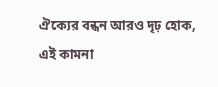ঐক্যের বন্ধন আরও দৃঢ় হোক, এই কামনা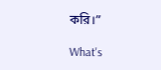করি।”

What's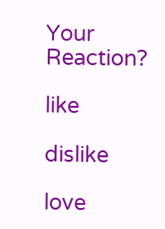Your Reaction?

like

dislike

love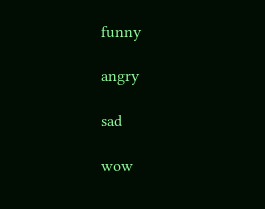funny

angry

sad

wow